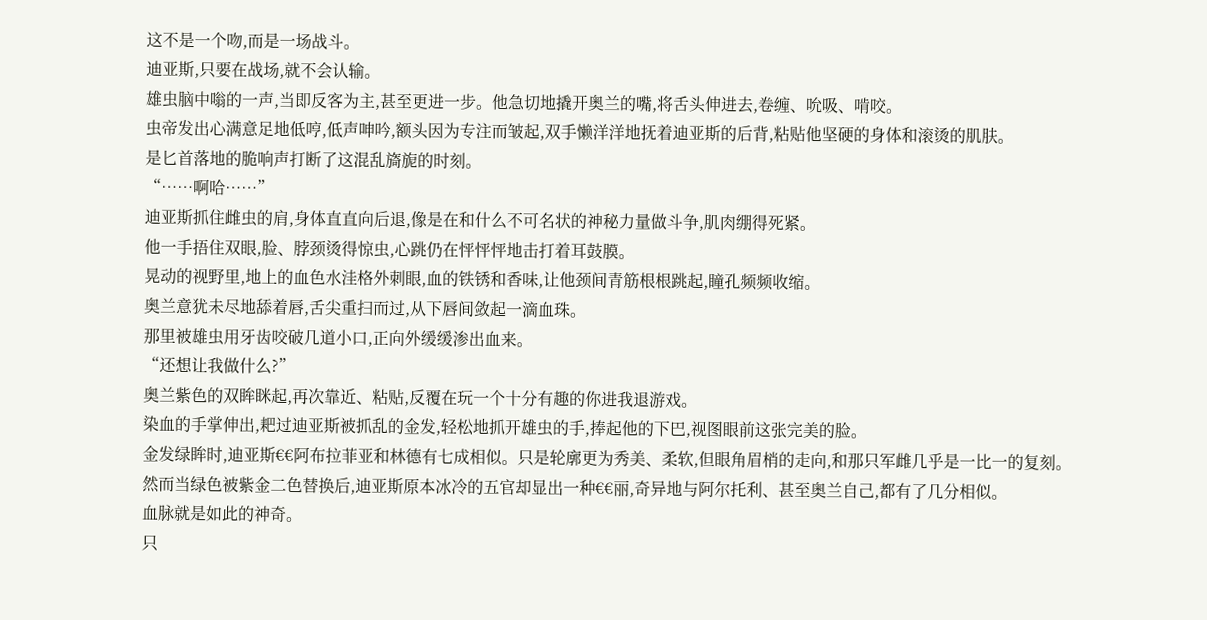这不是一个吻,而是一场战斗。
迪亚斯,只要在战场,就不会认输。
雄虫脑中嗡的一声,当即反客为主,甚至更进一步。他急切地撬开奥兰的嘴,将舌头伸进去,卷缠、吮吸、啃咬。
虫帝发出心满意足地低哼,低声呻吟,额头因为专注而皱起,双手懒洋洋地抚着迪亚斯的后背,粘贴他坚硬的身体和滚烫的肌肤。
是匕首落地的脆响声打断了这混乱旖旎的时刻。
“……啊哈……”
迪亚斯抓住雌虫的肩,身体直直向后退,像是在和什么不可名状的神秘力量做斗争,肌肉绷得死紧。
他一手捂住双眼,脸、脖颈烫得惊虫,心跳仍在怦怦怦地击打着耳鼓膜。
晃动的视野里,地上的血色水洼格外刺眼,血的铁锈和香味,让他颈间青筋根根跳起,瞳孔频频收缩。
奥兰意犹未尽地舔着唇,舌尖重扫而过,从下唇间敛起一滴血珠。
那里被雄虫用牙齿咬破几道小口,正向外缓缓渗出血来。
“还想让我做什么?”
奥兰紫色的双眸眯起,再次靠近、粘贴,反覆在玩一个十分有趣的你进我退游戏。
染血的手掌伸出,耙过迪亚斯被抓乱的金发,轻松地抓开雄虫的手,捧起他的下巴,视图眼前这张完美的脸。
金发绿眸时,迪亚斯€€阿布拉菲亚和林德有七成相似。只是轮廓更为秀美、柔软,但眼角眉梢的走向,和那只军雌几乎是一比一的复刻。
然而当绿色被紫金二色替换后,迪亚斯原本冰冷的五官却显出一种€€丽,奇异地与阿尔托利、甚至奥兰自己,都有了几分相似。
血脉就是如此的神奇。
只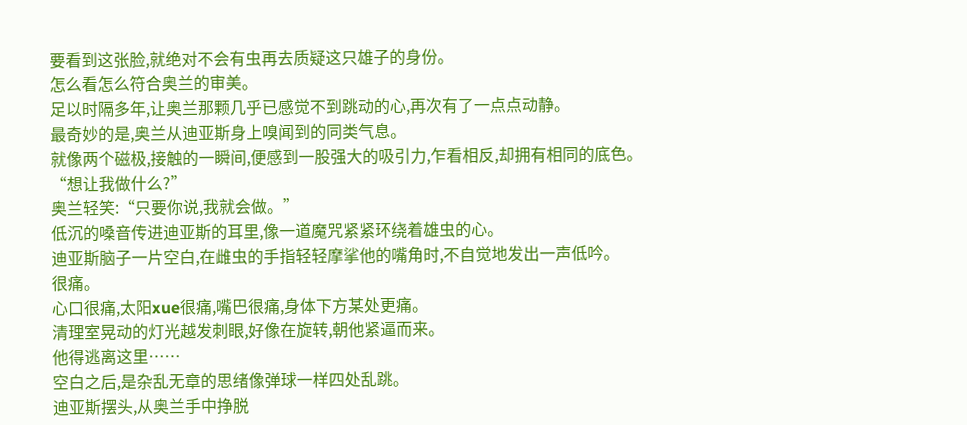要看到这张脸,就绝对不会有虫再去质疑这只雄子的身份。
怎么看怎么符合奥兰的审美。
足以时隔多年,让奥兰那颗几乎已感觉不到跳动的心,再次有了一点点动静。
最奇妙的是,奥兰从迪亚斯身上嗅闻到的同类气息。
就像两个磁极,接触的一瞬间,便感到一股强大的吸引力,乍看相反,却拥有相同的底色。
“想让我做什么?”
奥兰轻笑:“只要你说,我就会做。”
低沉的嗓音传进迪亚斯的耳里,像一道魔咒紧紧环绕着雄虫的心。
迪亚斯脑子一片空白,在雌虫的手指轻轻摩挲他的嘴角时,不自觉地发出一声低吟。
很痛。
心口很痛,太阳xue很痛,嘴巴很痛,身体下方某处更痛。
清理室晃动的灯光越发刺眼,好像在旋转,朝他紧逼而来。
他得逃离这里……
空白之后,是杂乱无章的思绪像弹球一样四处乱跳。
迪亚斯摆头,从奥兰手中挣脱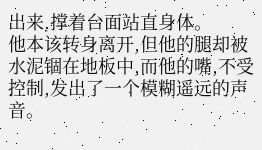出来,撑着台面站直身体。
他本该转身离开,但他的腿却被水泥锢在地板中,而他的嘴,不受控制,发出了一个模糊遥远的声音。